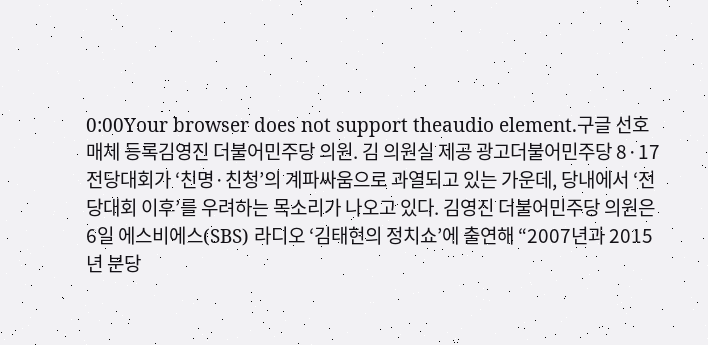0:00Your browser does not support theaudio element.구글 선호 매체 등록김영진 더불어민주당 의원. 김 의원실 제공 광고더불어민주당 8·17 전당대회가 ‘친명·친청’의 계파싸움으로 과열되고 있는 가운데, 당내에서 ‘전당대회 이후’를 우려하는 목소리가 나오고 있다. 김영진 더불어민주당 의원은 6일 에스비에스(SBS) 라디오 ‘김태현의 정치쇼’에 출연해 “2007년과 2015년 분당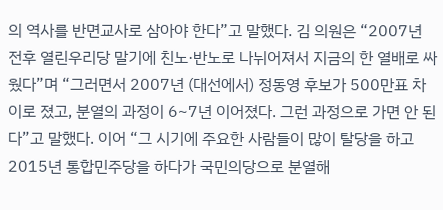의 역사를 반면교사로 삼아야 한다”고 말했다. 김 의원은 “2007년 전후 열린우리당 말기에 친노·반노로 나뉘어져서 지금의 한 열배로 싸웠다”며 “그러면서 2007년 (대선에서) 정동영 후보가 500만표 차이로 졌고, 분열의 과정이 6~7년 이어졌다. 그런 과정으로 가면 안 된다”고 말했다. 이어 “그 시기에 주요한 사람들이 많이 탈당을 하고 2015년 통합민주당을 하다가 국민의당으로 분열해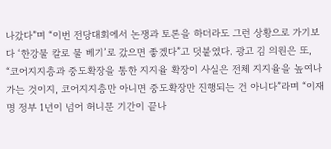나갔다”며 “이번 전당대회에서 논쟁과 토론을 하더라도 그런 상황으로 가기보다 ‘한강물 칼로 물 베기’로 갔으면 좋겠다”고 덧붙였다. 광고 김 의원은 또, “코어지지층과 중도확장을 통한 지지율 확장이 사실은 전체 지지율을 높여나가는 것이지, 코어지지층만 아니면 중도확장만 진행되는 건 아니다”라며 “이재명 정부 1년이 넘어 허니문 기간이 끝나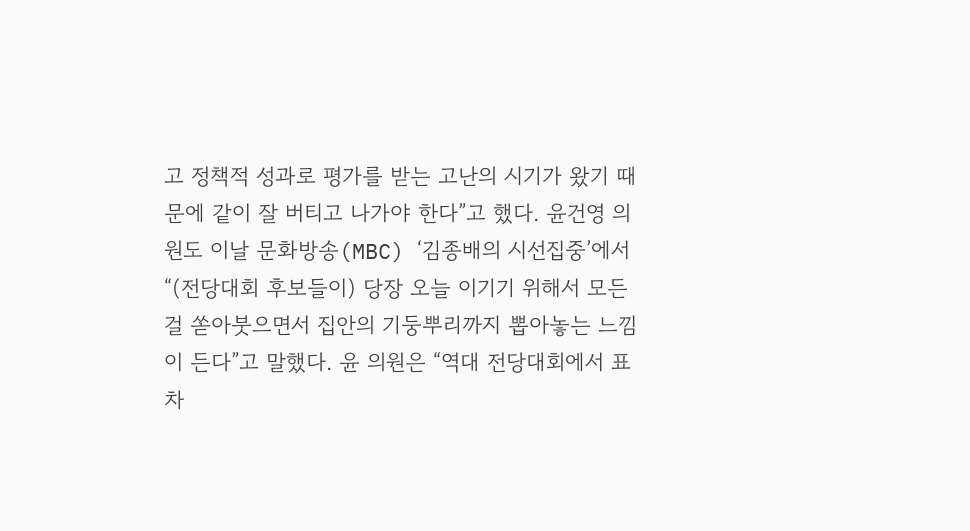고 정책적 성과로 평가를 받는 고난의 시기가 왔기 때문에 같이 잘 버티고 나가야 한다”고 했다. 윤건영 의원도 이날 문화방송(MBC) ‘김종배의 시선집중’에서 “(전당대회 후보들이) 당장 오늘 이기기 위해서 모든 걸 쏟아붓으면서 집안의 기둥뿌리까지 뽑아놓는 느낌이 든다”고 말했다. 윤 의원은 “역대 전당대회에서 표차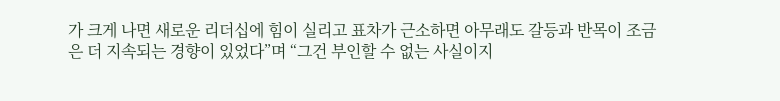가 크게 나면 새로운 리더십에 힘이 실리고 표차가 근소하면 아무래도 갈등과 반목이 조금은 더 지속되는 경향이 있었다”며 “그건 부인할 수 없는 사실이지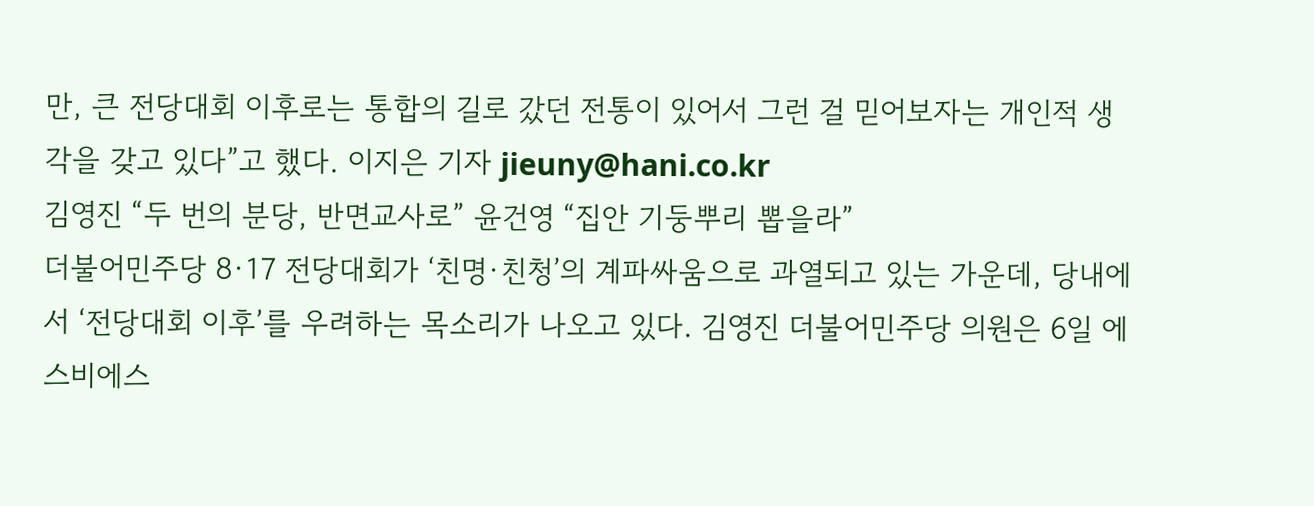만, 큰 전당대회 이후로는 통합의 길로 갔던 전통이 있어서 그런 걸 믿어보자는 개인적 생각을 갖고 있다”고 했다. 이지은 기자 jieuny@hani.co.kr
김영진 “두 번의 분당, 반면교사로” 윤건영 “집안 기둥뿌리 뽑을라”
더불어민주당 8·17 전당대회가 ‘친명·친청’의 계파싸움으로 과열되고 있는 가운데, 당내에서 ‘전당대회 이후’를 우려하는 목소리가 나오고 있다. 김영진 더불어민주당 의원은 6일 에스비에스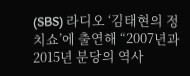(SBS) 라디오 ‘김태현의 정치쇼’에 출연해 “2007년과 2015년 분당의 역사